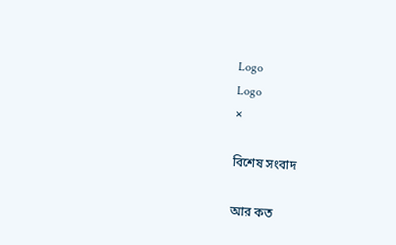Logo
Logo
×

বিশেষ সংবাদ

আর কত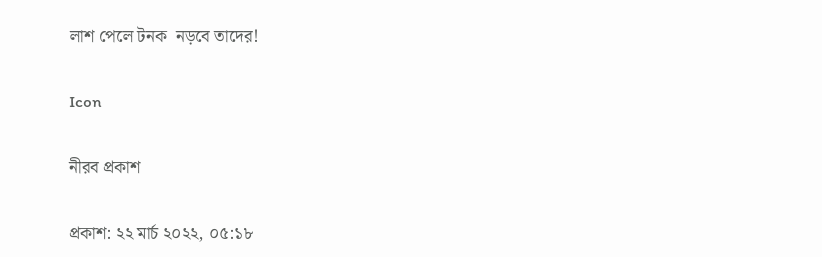লাশ পেলে টনক  নড়বে তাদের!

Icon

নীরব প্রকাশ

প্রকাশ: ২২ মার্চ ২০২২, ০৫:১৮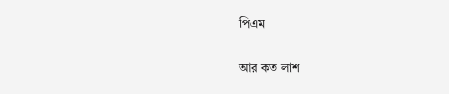পিএম

আর কত লাশ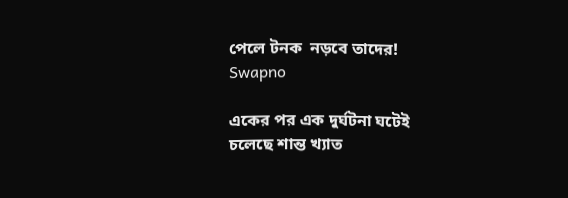পেলে টনক  নড়বে তাদের!
Swapno

একের পর এক দুর্ঘটনা ঘটেই চলেছে শান্ত খ্যাত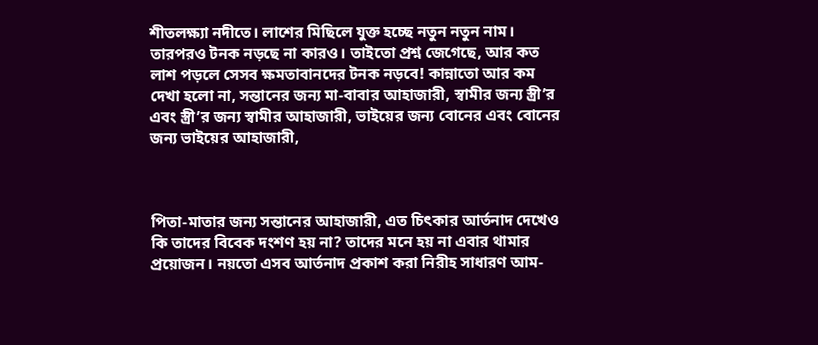শীতলক্ষ্যা নদীতে। লাশের মিছিলে যুক্ত হচ্ছে নতুন নতুন নাম। তারপরও টনক নড়ছে না কারও। তাইতো প্রশ্ন জেগেছে, আর কত লাশ পড়লে সেসব ক্ষমতাবানদের টনক নড়বে! কান্নাতো আর কম দেখা হলো না, সন্তানের জন্য মা-বাবার আহাজারী, স্বামীর জন্য স্ত্রী’র এবং স্ত্রী’র জন্য স্বামীর আহাজারী, ভাইয়ের জন্য বোনের এবং বোনের জন্য ভাইয়ের আহাজারী,



পিতা-মাতার জন্য সন্তানের আহাজারী, এত চিৎকার আর্তনাদ দেখেও কি তাদের বিবেক দংশণ হয় না? তাদের মনে হয় না এবার থামার প্রয়োজন। নয়তো এসব আর্তনাদ প্রকাশ করা নিরীহ সাধারণ আম-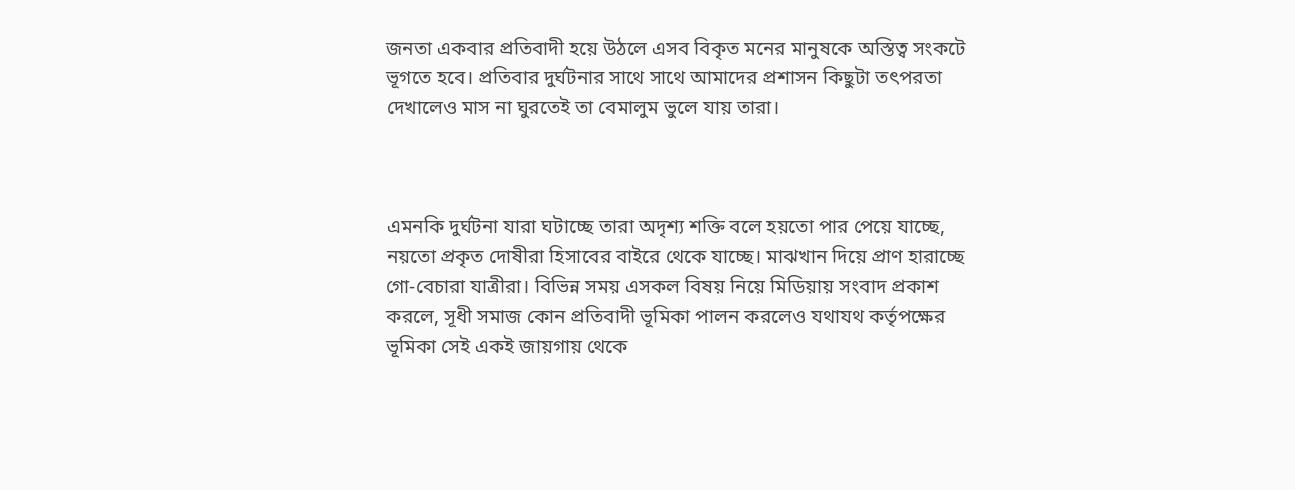জনতা একবার প্রতিবাদী হয়ে উঠলে এসব বিকৃত মনের মানুষকে অস্তিত্ব সংকটে ভূগতে হবে। প্রতিবার দুর্ঘটনার সাথে সাথে আমাদের প্রশাসন কিছুটা তৎপরতা দেখালেও মাস না ঘুরতেই তা বেমালুম ভুলে যায় তারা।



এমনকি দুর্ঘটনা যারা ঘটাচ্ছে তারা অদৃশ্য শক্তি বলে হয়তো পার পেয়ে যাচ্ছে, নয়তো প্রকৃত দোষীরা হিসাবের বাইরে থেকে যাচ্ছে। মাঝখান দিয়ে প্রাণ হারাচ্ছে গো-বেচারা যাত্রীরা। বিভিন্ন সময় এসকল বিষয় নিয়ে মিডিয়ায় সংবাদ প্রকাশ করলে, সূধী সমাজ কোন প্রতিবাদী ভূমিকা পালন করলেও যথাযথ কর্তৃপক্ষের ভূমিকা সেই একই জায়গায় থেকে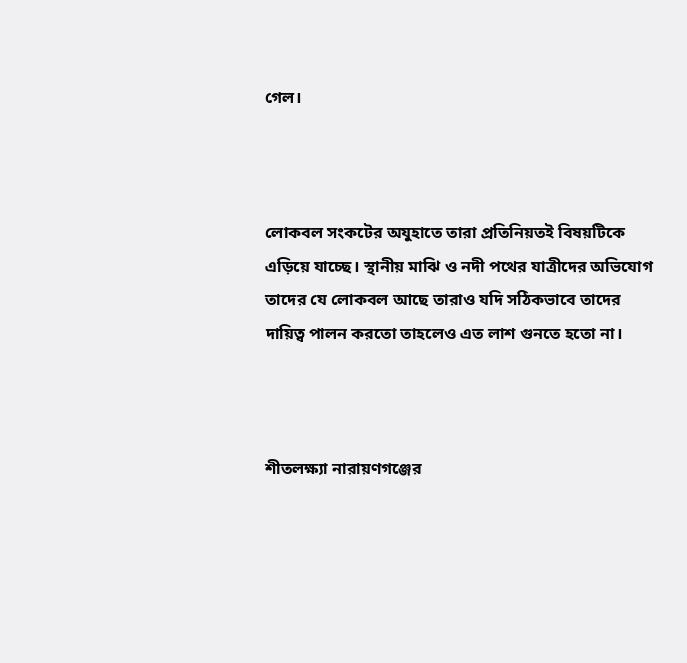গেল।



লোকবল সংকটের অযুহাতে তারা প্রতিনিয়তই বিষয়টিকে এড়িয়ে যাচ্ছে। স্থানীয় মাঝি ও নদী পথের যাত্রীদের অভিযোগ তাদের যে লোকবল আছে তারাও যদি সঠিকভাবে তাদের দায়িত্ব পালন করতো তাহলেও এত লাশ গুনতে হতো না।



শীতলক্ষ্যা নারায়ণগঞ্জের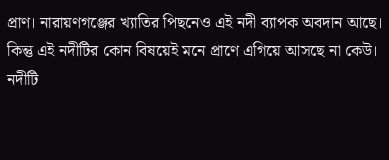প্রাণ। নারায়ণগঞ্জের খ্যাতির পিছনেও এই নদী ব্যাপক অবদান আছে। কিন্তু এই নদীটির কোন বিষয়েই মনে প্রাণে এগিয়ে আসছে না কেউ। নদীটি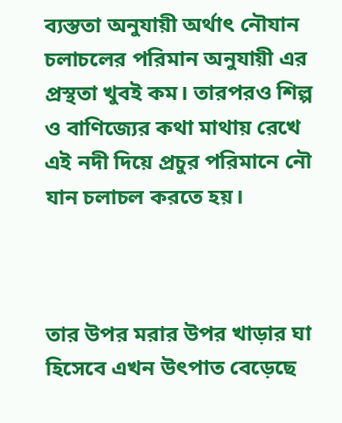ব্যস্ততা অনুযায়ী অর্থাৎ নৌযান চলাচলের পরিমান অনুযায়ী এর প্রস্থতা খুবই কম। তারপরও শিল্প ও বাণিজ্যের কথা মাথায় রেখে এই নদী দিয়ে প্রচুর পরিমানে নৌ যান চলাচল করতে হয়।



তার উপর মরার উপর খাড়ার ঘা হিসেবে এখন উৎপাত বেড়েছে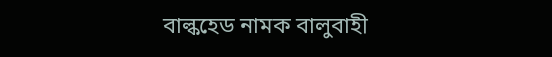বাল্কহেড নামক বালুবাহী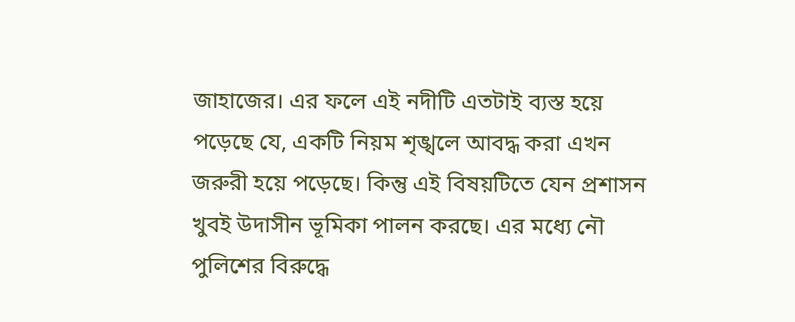জাহাজের। এর ফলে এই নদীটি এতটাই ব্যস্ত হয়ে পড়েছে যে, একটি নিয়ম শৃঙ্খলে আবদ্ধ করা এখন জরুরী হয়ে পড়েছে। কিন্তু এই বিষয়টিতে যেন প্রশাসন খুবই উদাসীন ভূমিকা পালন করছে। এর মধ্যে নৌ পুলিশের বিরুদ্ধে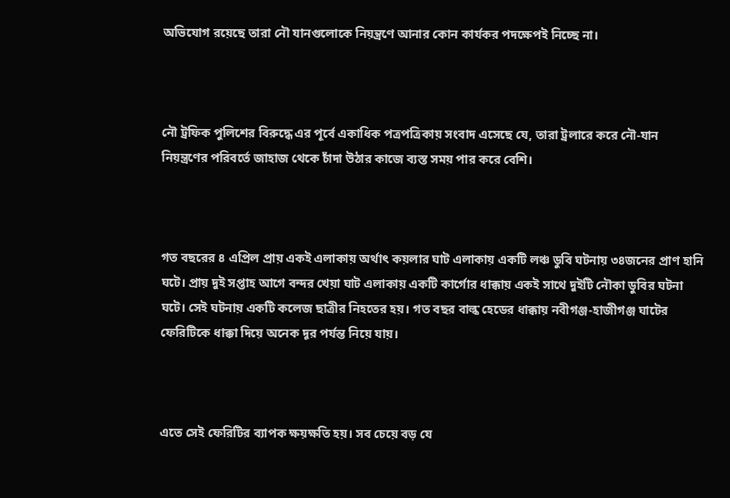অভিযোগ রয়েছে তারা নৌ যানগুলোকে নিয়ন্ত্রণে আনার কোন কার্যকর পদক্ষেপই নিচ্ছে না।



নৌ ট্রফিক পুলিশের বিরুদ্ধে এর পূর্বে একাধিক পত্রপত্রিকায় সংবাদ এসেছে যে, তারা ট্রলারে করে নৌ-যান নিয়ন্ত্রণের পরিবর্তে জাহাজ থেকে চাঁদা উঠার কাজে ব্যস্ত সময় পার করে বেশি।



গত বছরের ৪ এপ্রিল প্রায় একই এলাকায় অর্থাৎ কয়লার ঘাট এলাকায় একটি লঞ্চ ডুবি ঘটনায় ৩৪জনের প্রাণ হানি ঘটে। প্রায় দুই সপ্তাহ আগে বন্দর খেয়া ঘাট এলাকায় একটি কার্গোর ধাক্কায় একই সাথে দুইটি নৌকা ডুবির ঘটনা ঘটে। সেই ঘটনায় একটি কলেজ ছাত্রীর নিহতের হয়। গত বছর বাল্ক হেডের ধাক্কায় নবীগঞ্জ-হাজীগঞ্জ ঘাটের ফেরিটিকে ধাক্কা দিয়ে অনেক দূর পর্যন্ত নিয়ে যায়।



এতে সেই ফেরিটির ব্যাপক ক্ষয়ক্ষতি হয়। সব চেয়ে বড় যে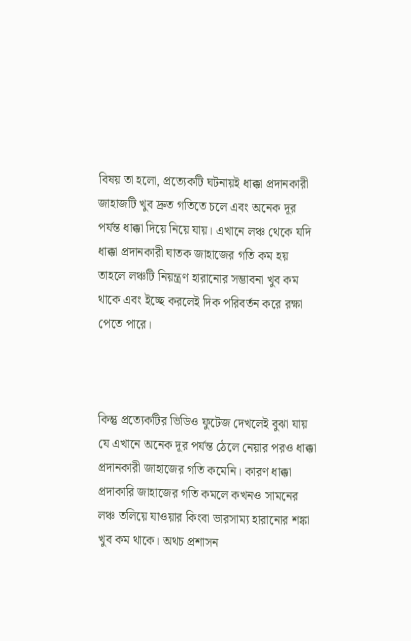বিষয় তা হলো, প্রত্যেকটি ঘটনায়ই ধাক্কা প্রদানকারী জাহাজটি খুব দ্রুত গতিতে চলে এবং অনেক দূর পর্যন্ত ধাক্কা দিয়ে নিয়ে যায়। এখানে লঞ্চ থেকে যদি ধাক্কা প্রদানকারী ঘাতক জাহাজের গতি কম হয় তাহলে লঞ্চটি নিয়ন্ত্রণ হারানোর সম্ভাবনা খুব কম থাকে এবং ইচ্ছে করলেই দিক পরিবর্তন করে রক্ষা পেতে পারে।



কিন্তু প্রত্যেকটির ভিডিও ফুটেজ দেখলেই বুঝা যায় যে এখানে অনেক দূর পর্যন্ত ঠেলে নেয়ার পরও ধাক্কা প্রদানকারী জাহাজের গতি কমেনি। কারণ ধাক্কা প্রদাকারি জাহাজের গতি কমলে কখনও সামনের লঞ্চ তলিয়ে যাওয়ার কিংবা ভারসাম্য হারানোর শঙ্কা খুব কম থাকে। অথচ প্রশাসন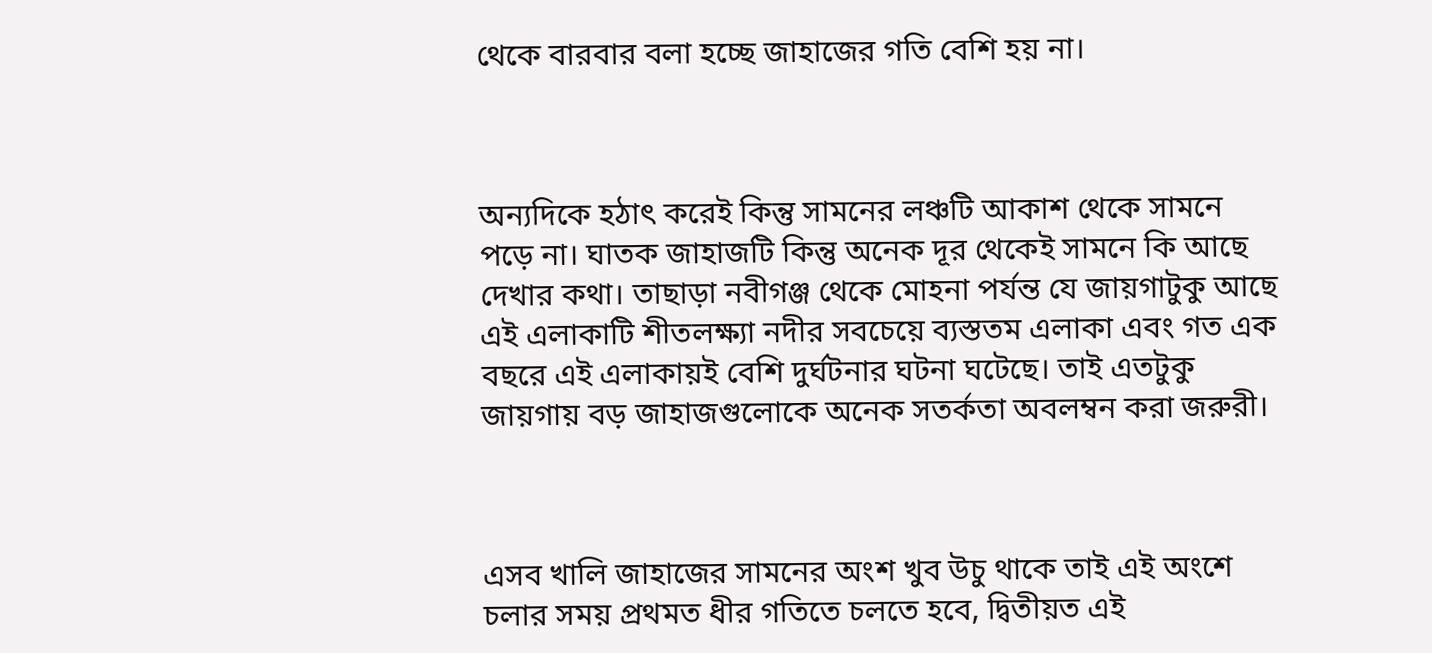থেকে বারবার বলা হচ্ছে জাহাজের গতি বেশি হয় না।



অন্যদিকে হঠাৎ করেই কিন্তু সামনের লঞ্চটি আকাশ থেকে সামনে পড়ে না। ঘাতক জাহাজটি কিন্তু অনেক দূর থেকেই সামনে কি আছে দেখার কথা। তাছাড়া নবীগঞ্জ থেকে মোহনা পর্যন্ত যে জায়গাটুকু আছে এই এলাকাটি শীতলক্ষ্যা নদীর সবচেয়ে ব্যস্ততম এলাকা এবং গত এক বছরে এই এলাকায়ই বেশি দুর্ঘটনার ঘটনা ঘটেছে। তাই এতটুকু জায়গায় বড় জাহাজগুলোকে অনেক সতর্কতা অবলম্বন করা জরুরী।



এসব খালি জাহাজের সামনের অংশ খুব উচু থাকে তাই এই অংশে চলার সময় প্রথমত ধীর গতিতে চলতে হবে, দ্বিতীয়ত এই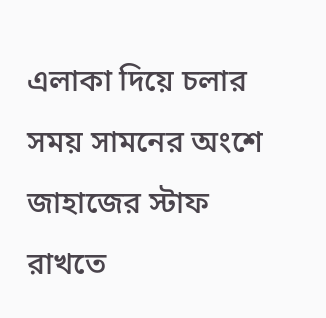এলাকা দিয়ে চলার সময় সামনের অংশে জাহাজের স্টাফ রাখতে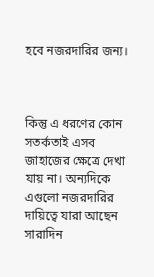হবে নজরদারির জন্য।



কিন্তু এ ধরণের কোন সতর্কতাই এসব জাহাজের ক্ষেত্রে দেখা যায় না। অন্যদিকে এগুলো নজরদারির দায়িত্বে যারা আছেন সারাদিন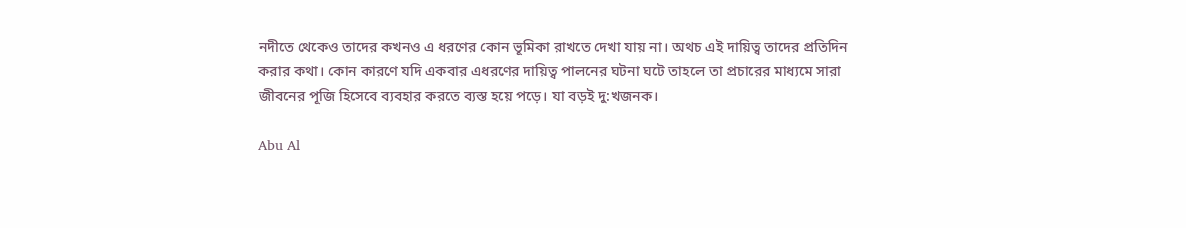নদীতে থেকেও তাদের কখনও এ ধরণের কোন ভূমিকা রাখতে দেখা যায় না। অথচ এই দায়িত্ব তাদের প্রতিদিন করার কথা। কোন কারণে যদি একবার এধরণের দায়িত্ব পালনের ঘটনা ঘটে তাহলে তা প্রচারের মাধ্যমে সারা জীবনের পূজি হিসেবে ব্যবহার করতে ব্যস্ত হয়ে পড়ে। যা বড়ই দু:খজনক।

Abu Al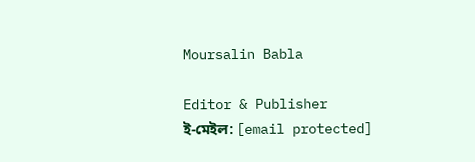Moursalin Babla

Editor & Publisher
ই-মেইল: [email protected]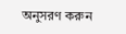অনুসরণ করুন